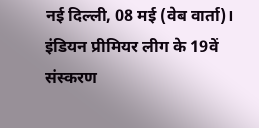नई दिल्ली, 08 मई (वेब वार्ता)। इंडियन प्रीमियर लीग के 19वें संस्करण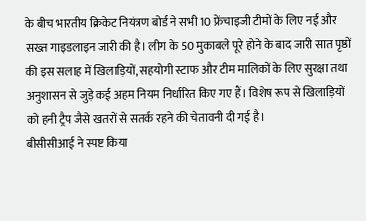के बीच भारतीय क्रिकेट नियंत्रण बोर्ड ने सभी 10 फ्रेंचाइजी टीमों के लिए नई और सख्त गाइडलाइन जारी की है। लीग के 50 मुकाबले पूरे होने के बाद जारी सात पृष्ठों की इस सलाह में खिलाड़ियों, सहयोगी स्टाफ और टीम मालिकों के लिए सुरक्षा तथा अनुशासन से जुड़े कई अहम नियम निर्धारित किए गए हैं। विशेष रूप से खिलाड़ियों को हनी ट्रैप जैसे खतरों से सतर्क रहने की चेतावनी दी गई है।
बीसीसीआई ने स्पष्ट किया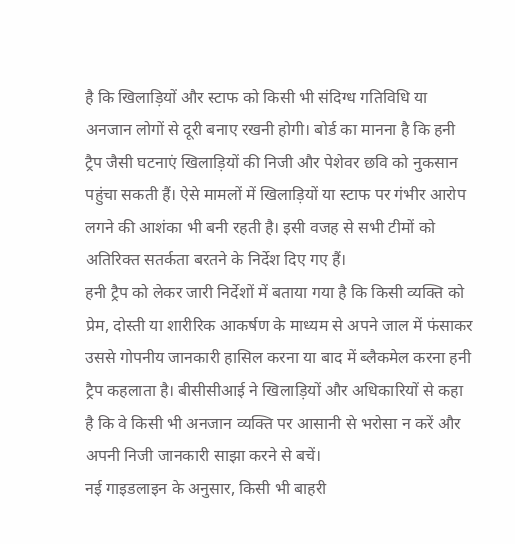है कि खिलाड़ियों और स्टाफ को किसी भी संदिग्ध गतिविधि या अनजान लोगों से दूरी बनाए रखनी होगी। बोर्ड का मानना है कि हनी ट्रैप जैसी घटनाएं खिलाड़ियों की निजी और पेशेवर छवि को नुकसान पहुंचा सकती हैं। ऐसे मामलों में खिलाड़ियों या स्टाफ पर गंभीर आरोप लगने की आशंका भी बनी रहती है। इसी वजह से सभी टीमों को अतिरिक्त सतर्कता बरतने के निर्देश दिए गए हैं।
हनी ट्रैप को लेकर जारी निर्देशों में बताया गया है कि किसी व्यक्ति को प्रेम, दोस्ती या शारीरिक आकर्षण के माध्यम से अपने जाल में फंसाकर उससे गोपनीय जानकारी हासिल करना या बाद में ब्लैकमेल करना हनी ट्रैप कहलाता है। बीसीसीआई ने खिलाड़ियों और अधिकारियों से कहा है कि वे किसी भी अनजान व्यक्ति पर आसानी से भरोसा न करें और अपनी निजी जानकारी साझा करने से बचें।
नई गाइडलाइन के अनुसार, किसी भी बाहरी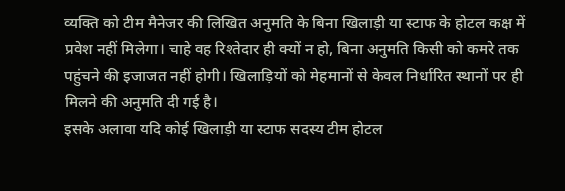व्यक्ति को टीम मैनेजर की लिखित अनुमति के बिना खिलाड़ी या स्टाफ के होटल कक्ष में प्रवेश नहीं मिलेगा। चाहे वह रिश्तेदार ही क्यों न हो, बिना अनुमति किसी को कमरे तक पहुंचने की इजाजत नहीं होगी। खिलाड़ियों को मेहमानों से केवल निर्धारित स्थानों पर ही मिलने की अनुमति दी गई है।
इसके अलावा यदि कोई खिलाड़ी या स्टाफ सदस्य टीम होटल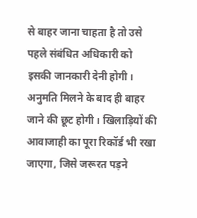से बाहर जाना चाहता है तो उसे पहले संबंधित अधिकारी को इसकी जानकारी देनी होगी। अनुमति मिलने के बाद ही बाहर जाने की छूट होगी। खिलाड़ियों की आवाजाही का पूरा रिकॉर्ड भी रखा जाएगा, जिसे जरूरत पड़ने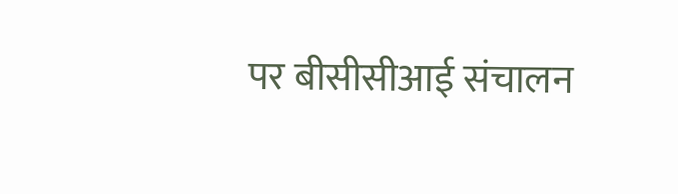पर बीसीसीआई संचालन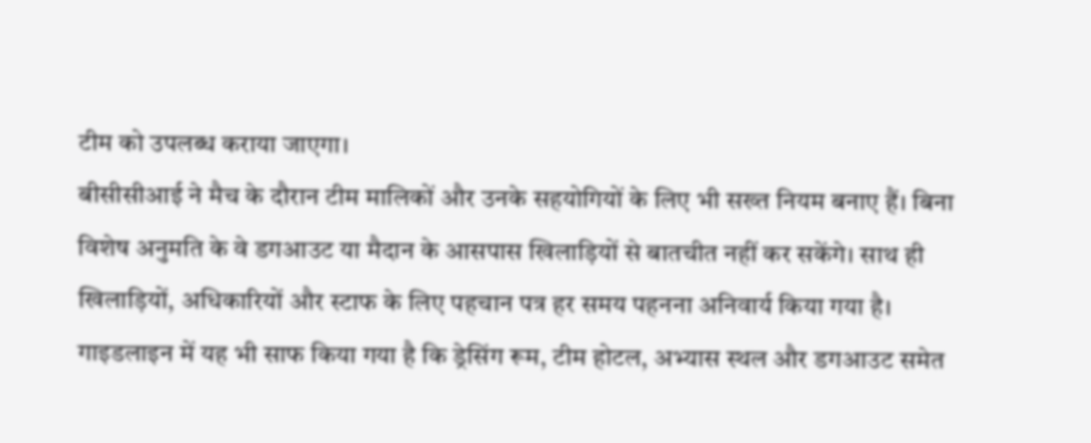टीम को उपलब्ध कराया जाएगा।
बीसीसीआई ने मैच के दौरान टीम मालिकों और उनके सहयोगियों के लिए भी सख्त नियम बनाए हैं। बिना विशेष अनुमति के वे डगआउट या मैदान के आसपास खिलाड़ियों से बातचीत नहीं कर सकेंगे। साथ ही खिलाड़ियों, अधिकारियों और स्टाफ के लिए पहचान पत्र हर समय पहनना अनिवार्य किया गया है।
गाइडलाइन में यह भी साफ किया गया है कि ड्रेसिंग रूम, टीम होटल, अभ्यास स्थल और डगआउट समेत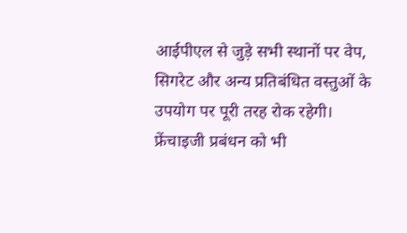आईपीएल से जुड़े सभी स्थानों पर वेप, सिगरेट और अन्य प्रतिबंधित वस्तुओं के उपयोग पर पूरी तरह रोक रहेगी। फ्रेंचाइजी प्रबंधन को भी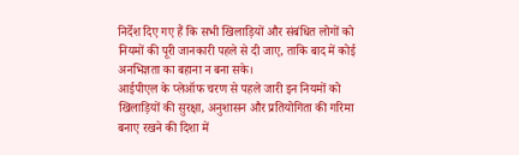निर्देश दिए गए हैं कि सभी खिलाड़ियों और संबंधित लोगों को नियमों की पूरी जानकारी पहले से दी जाए, ताकि बाद में कोई अनभिज्ञता का बहाना न बना सके।
आईपीएल के प्लेऑफ चरण से पहले जारी इन नियमों को खिलाड़ियों की सुरक्षा, अनुशासन और प्रतियोगिता की गरिमा बनाए रखने की दिशा में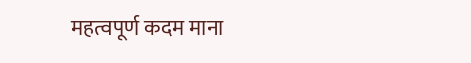महत्वपूर्ण कदम माना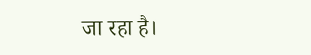जा रहा है।